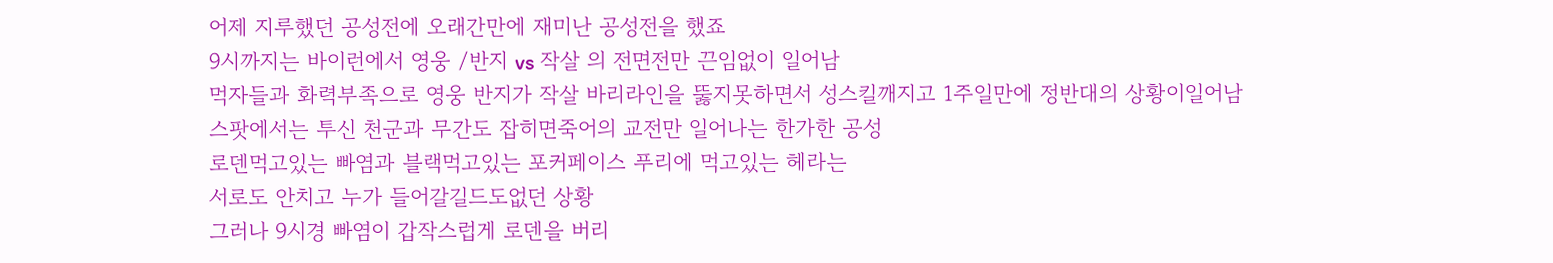어제 지루했던 공성전에 오래간만에 재미난 공성전을 했죠
9시까지는 바이런에서 영웅 /반지 vs 작살 의 전면전만 끈임없이 일어남
먹자들과 화력부족으로 영웅 반지가 작살 바리라인을 뚫지못하면서 성스킬깨지고 1주일만에 정반대의 상황이일어남
스팟에서는 투신 천군과 무간도 잡히면죽어의 교전만 일어나는 한가한 공성
로덴먹고있는 빠염과 블랙먹고있는 포커페이스 푸리에 먹고있는 헤라는
서로도 안치고 누가 들어갈길드도없던 상황
그러나 9시경 빠염이 갑작스럽게 로덴을 버리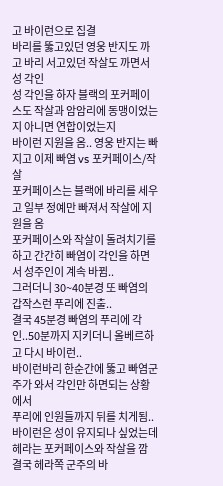고 바이런으로 집결
바리를 뚫고있던 영웅 반지도 까고 바리 서고있던 작살도 까면서 성 각인
성 각인을 하자 블랙의 포커페이스도 작살과 암암리에 동맹이었는지 아니면 연합이었는지
바이런 지원을 옴.. 영웅 반지는 빠지고 이제 빠염 vs 포커페이스/작살
포커페이스는 블랙에 바리를 세우고 일부 정예만 빠져서 작살에 지원을 옴
포커페이스와 작살이 돌려치기를 하고 간간히 빠염이 각인을 하면서 성주인이 계속 바뀜..
그러더니 30~40분경 또 빠염의 갑작스런 푸리에 진출..
결국 45분경 빠염의 푸리에 각인..50분까지 지키더니 올베르하고 다시 바이런..
바이런바리 한순간에 뚫고 빠염군주가 와서 각인만 하면되는 상황에서
푸리에 인원들까지 뒤를 치게됨.. 바이런은 성이 유지되나 싶었는데
헤라는 포커페이스와 작살을 깜 결국 헤라쪽 군주의 바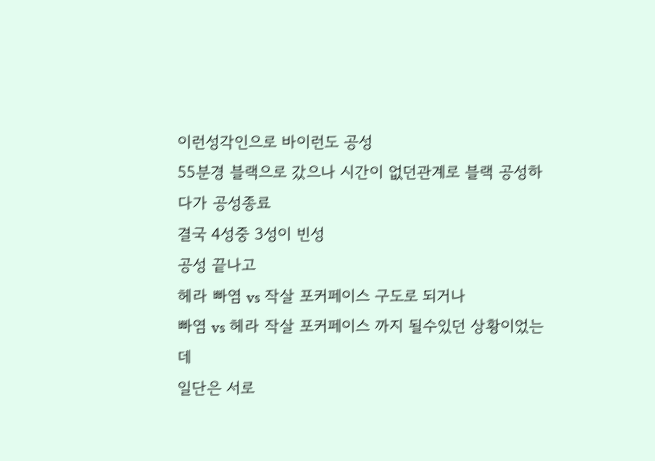이런성각인으로 바이런도 공성
55분경 블랙으로 갔으나 시간이 없던관계로 블랙 공성하다가 공성종료
결국 4성중 3성이 빈성
공성 끝나고
헤라 빠염 vs 작살 포커페이스 구도로 되거나
빠염 vs 헤라 작살 포커페이스 까지 될수있던 상황이었는데
일단은 서로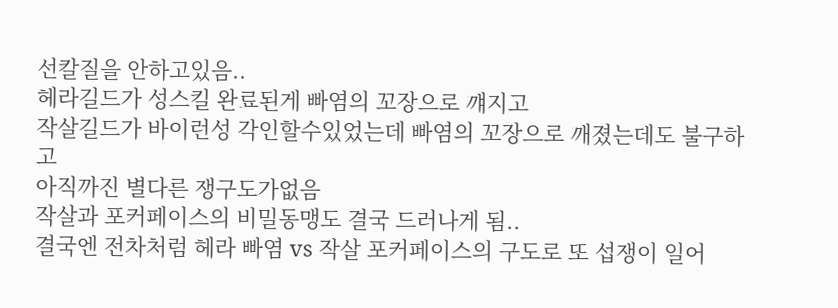선칼질을 안하고있음..
헤라길드가 성스킬 완료된게 빠염의 꼬장으로 꺠지고
작살길드가 바이런성 각인할수있었는데 빠염의 꼬장으로 깨졌는데도 불구하고
아직까진 별다른 쟁구도가없음
작살과 포커페이스의 비밀동맹도 결국 드러나게 됨..
결국엔 전차처럼 헤라 빠염 vs 작살 포커페이스의 구도로 또 섭쟁이 일어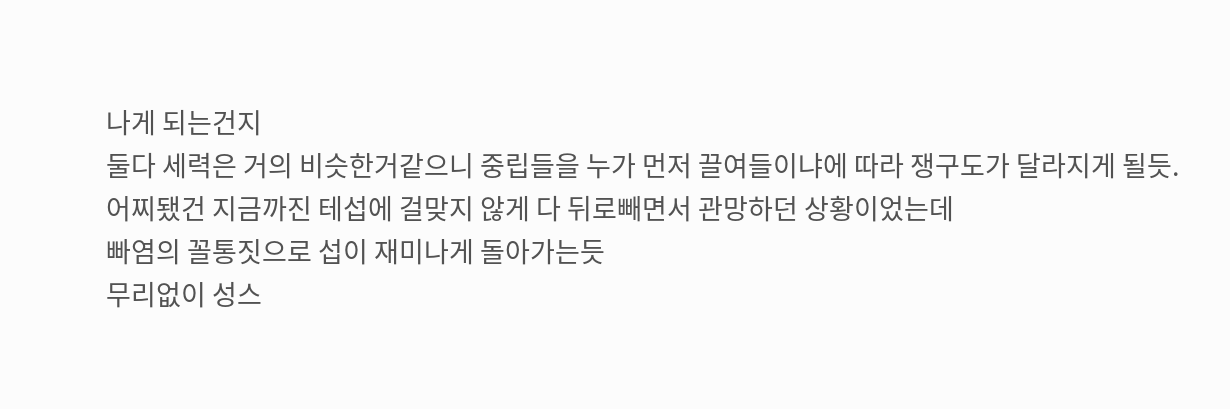나게 되는건지
둘다 세력은 거의 비슷한거같으니 중립들을 누가 먼저 끌여들이냐에 따라 쟁구도가 달라지게 될듯.
어찌됐건 지금까진 테섭에 걸맞지 않게 다 뒤로빼면서 관망하던 상황이었는데
빠염의 꼴통짓으로 섭이 재미나게 돌아가는듯
무리없이 성스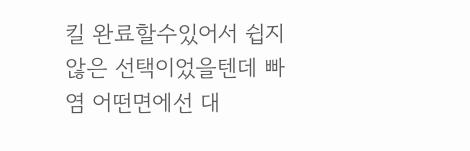킬 완료할수있어서 쉽지않은 선택이었을텐데 빠염 어떤면에선 대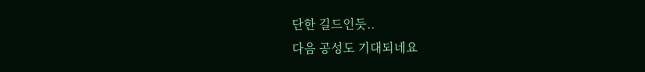단한 길드인듯..
다음 공성도 기대되네요